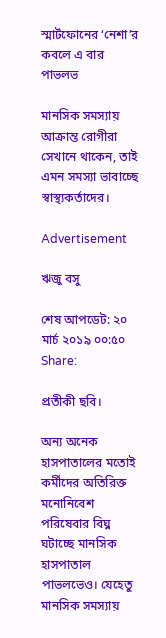স্মার্টফোনের ‘নেশা’র কবলে এ বার পাভলভ

মানসিক সমস্যায় আক্রান্ত রোগীরা সেখানে থাকেন, তাই এমন সমস্যা ভাবাচ্ছে স্বাস্থ্যকর্তাদের।

Advertisement

ঋজু বসু

শেষ আপডেট: ২০ মার্চ ২০১৯ ০০:৫০
Share:

প্রতীকী ছবি।

অন্য অনেক হাসপাতালের মতোই কর্মীদের অতিরিক্ত মনোনিবেশ পরিষেবার বিঘ্ন ঘটাচ্ছে মানসিক হাসপাতাল পাভলভেও। যেহেতু মানসিক সমস্যায়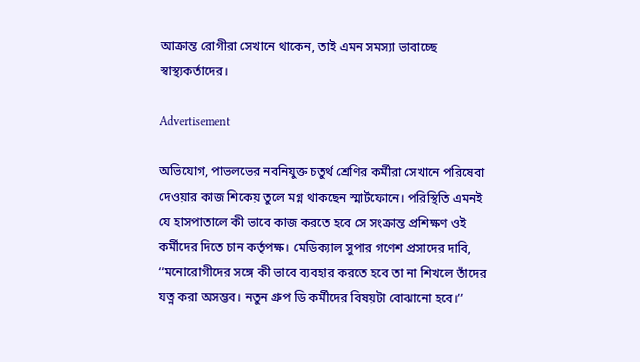আক্রান্ত রোগীরা সেখানে থাকেন, তাই এমন সমস্যা ভাবাচ্ছে স্বাস্থ্যকর্তাদের।

Advertisement

অভিযোগ, পাভলভের নবনিযুক্ত চতুর্থ শ্রেণির কর্মীরা সেখানে পরিষেবা দেওয়ার কাজ শিকেয় তুলে মগ্ন থাকছেন স্মার্টফোনে। পরিস্থিতি এমনই যে হাসপাতালে কী ভাবে কাজ করতে হবে সে সংক্রান্ত প্রশিক্ষণ ওই কর্মীদের দিতে চান কর্তৃপক্ষ। মেডিক্যাল সুপার গণেশ প্রসাদের দাবি, ‘‘মনোরোগীদের সঙ্গে কী ভাবে ব্যবহার করতে হবে তা না শিখলে তাঁদের যত্ন করা অসম্ভব। নতুন গ্রুপ ডি কর্মীদের বিষয়টা বোঝানো হবে।’’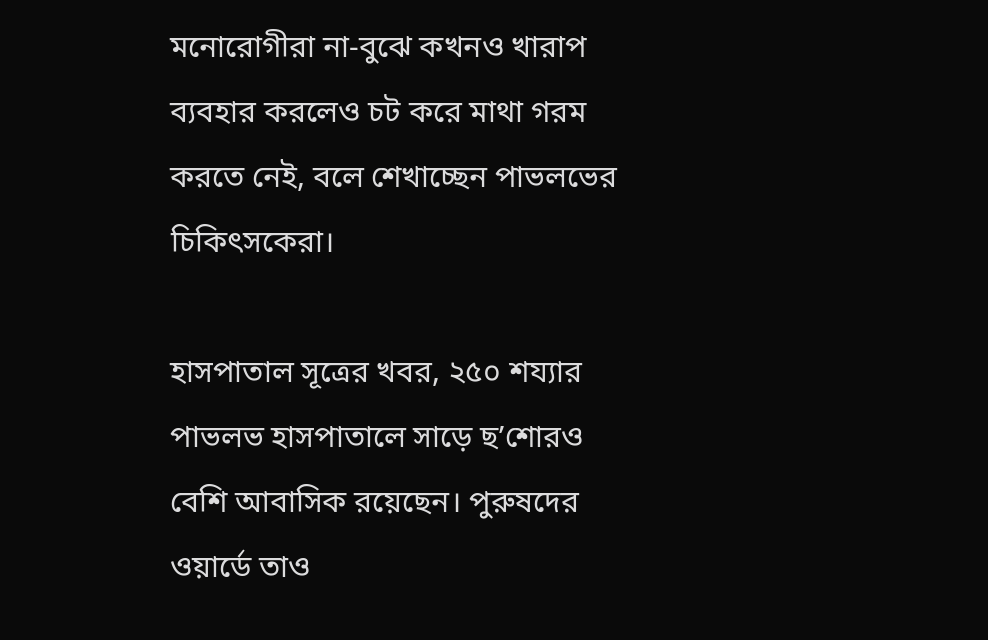মনোরোগীরা না-বুঝে কখনও খারাপ ব্যবহার করলেও চট করে মাথা গরম করতে নেই, বলে শেখাচ্ছেন পাভলভের চিকিৎসকেরা।

হাসপাতাল সূত্রের খবর, ২৫০ শয্যার পাভলভ হাসপাতালে সাড়ে ছ’শোরও বেশি আবাসিক রয়েছেন। পুরুষদের ওয়ার্ডে তাও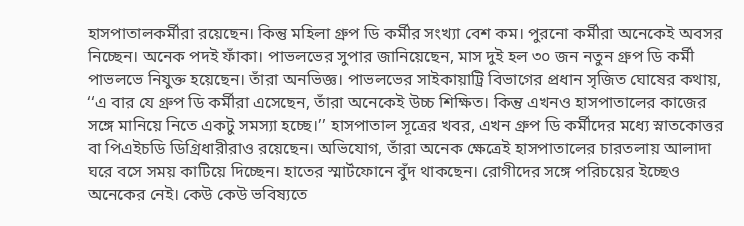হাসপাতালকর্মীরা রয়েছেন। কিন্তু মহিলা গ্রুপ ডি কর্মীর সংখ্যা বেশ কম। পুরনো কর্মীরা অনেকেই অবসর নিচ্ছেন। অনেক পদই ফাঁকা। পাভলভের সুপার জানিয়েছেন, মাস দুই হল ৩০ জন নতুন গ্রুপ ডি কর্মী পাভলভে নিযুক্ত হয়েছেন। তাঁরা অনভিজ্ঞ। পাভলভের সাইকায়াট্রি বিভাগের প্রধান সৃজিত ঘোষের কথায়, ‘‘এ বার যে গ্রুপ ডি কর্মীরা এসেছেন, তাঁরা অনেকেই উচ্চ শিক্ষিত। কিন্তু এখনও হাসপাতালের কাজের সঙ্গে মানিয়ে নিতে একটু সমস্যা হচ্ছে।’’ হাসপাতাল সূত্রের খবর, এখন গ্রুপ ডি কর্মীদের মধ্যে স্নাতকোত্তর বা পিএইচডি ডিগ্রিধারীরাও রয়েছেন। অভিযোগ, তাঁরা অনেক ক্ষেত্রেই হাসপাতালের চারতলায় আলাদা ঘরে বসে সময় কাটিয়ে দিচ্ছেন। হাতের স্মার্টফোনে বুঁদ থাকছেন। রোগীদের সঙ্গে পরিচয়ের ইচ্ছেও অনেকের নেই। কেউ কেউ ভবিষ্যতে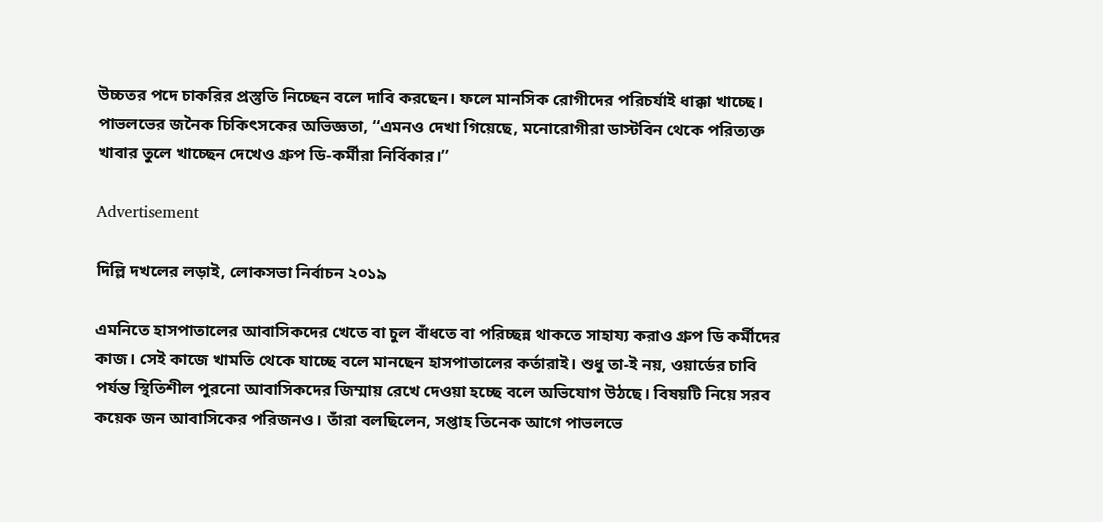উচ্চতর পদে চাকরির প্রস্তুতি নিচ্ছেন বলে দাবি করছেন। ফলে মানসিক রোগীদের পরিচর্যাই ধাক্কা খাচ্ছে। পাভলভের জনৈক চিকিৎসকের অভিজ্ঞতা, ‘‘এমনও দেখা গিয়েছে, মনোরোগীরা ডাস্টবিন থেকে পরিত্যক্ত খাবার তুলে খাচ্ছেন দেখেও গ্রুপ ডি-কর্মীরা নির্বিকার।’’

Advertisement

দিল্লি দখলের লড়াই, লোকসভা নির্বাচন ২০১৯

এমনিতে হাসপাতালের আবাসিকদের খেতে বা চুল বাঁধতে বা পরিচ্ছন্ন থাকতে সাহায্য করাও গ্রুপ ডি কর্মীদের কাজ। সেই কাজে খামতি থেকে যাচ্ছে বলে মানছেন হাসপাতালের কর্তারাই। শুধু তা-ই নয়, ওয়ার্ডের চাবি পর্যন্ত স্থিতিশীল পুরনো আবাসিকদের জিম্মায় রেখে দেওয়া হচ্ছে বলে অভিযোগ উঠছে। বিষয়টি নিয়ে সরব কয়েক জন আবাসিকের পরিজনও। তাঁরা বলছিলেন, সপ্তাহ তিনেক আগে পাভলভে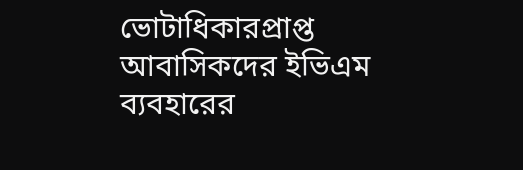ভোটাধিকারপ্রাপ্ত আবাসিকদের ইভিএম ব্যবহারের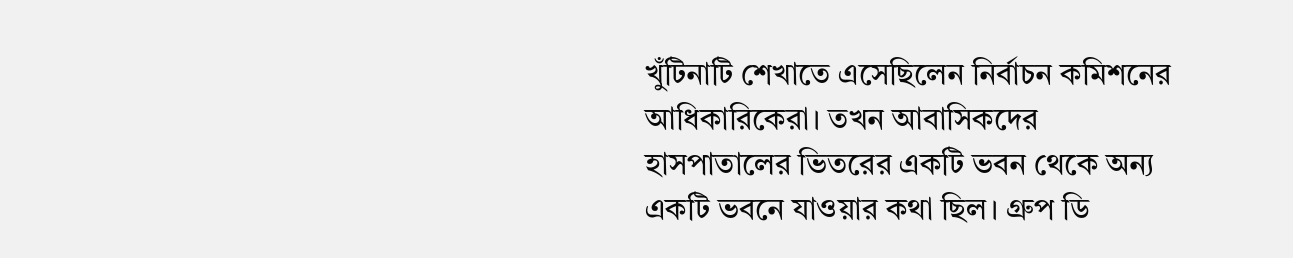খুঁটিনাটি শেখাতে এসেছিলেন নির্বাচন কমিশনের আধিকারিকেরা। তখন আবাসিকদের হাসপাতালের ভিতরের একটি ভবন থেকে অন্য একটি ভবনে যাওয়ার কথা ছিল। গ্রুপ ডি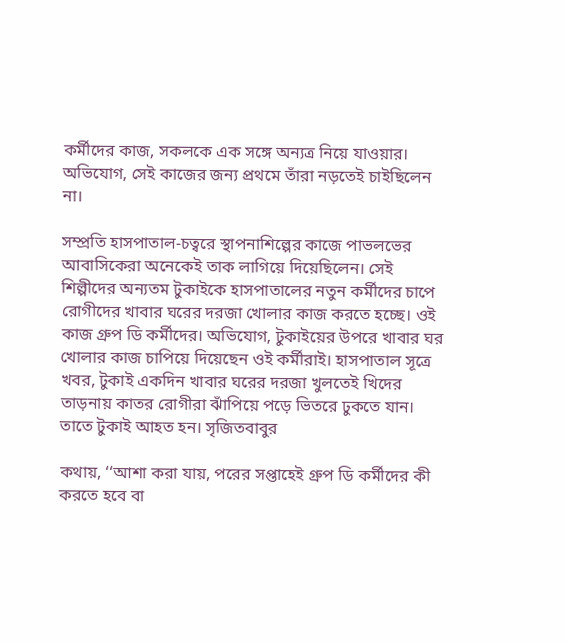কর্মীদের কাজ, সকলকে এক সঙ্গে অন্যত্র নিয়ে যাওয়ার। অভিযোগ, সেই কাজের জন্য প্রথমে তাঁরা নড়তেই চাইছিলেন না।

সম্প্রতি হাসপাতাল-চত্বরে স্থাপনাশিল্পের কাজে পাভলভের আবাসিকেরা অনেকেই তাক লাগিয়ে দিয়েছিলেন। সেই শিল্পীদের অন্যতম টুকাইকে হাসপাতালের নতুন কর্মীদের চাপে রোগীদের খাবার ঘরের দরজা খোলার কাজ করতে হচ্ছে। ওই কাজ গ্রুপ ডি কর্মীদের। অভিযোগ, টুকাইয়ের উপরে খাবার ঘর খোলার কাজ চাপিয়ে দিয়েছেন ওই কর্মীরাই। হাসপাতাল সূত্রে খবর, টুকাই একদিন খাবার ঘরের দরজা খুলতেই খিদের তাড়নায় কাতর রোগীরা ঝাঁপিয়ে পড়ে ভিতরে ঢুকতে যান। তাতে টুকাই আহত হন। সৃজিতবাবুর

কথায়, ‘‘আশা করা যায়, পরের সপ্তাহেই গ্রুপ ডি কর্মীদের কী করতে হবে বা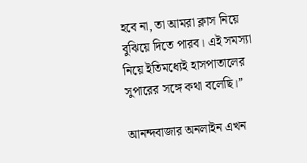হবে না, তা আমরা ক্লাস নিয়ে বুঝিয়ে দিতে পারব। এই সমস্যা নিয়ে ইতিমধ্যেই হাসপাতালের সুপারের সঙ্গে কথা বলেছি।’’

আনন্দবাজার অনলাইন এখন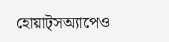হোয়াট্‌সঅ্যাপেও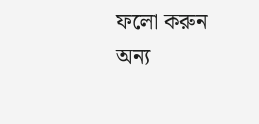ফলো করুন
অন্য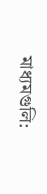মাধ্যমগুলি: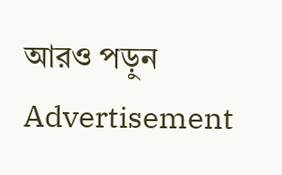আরও পড়ুন
Advertisement